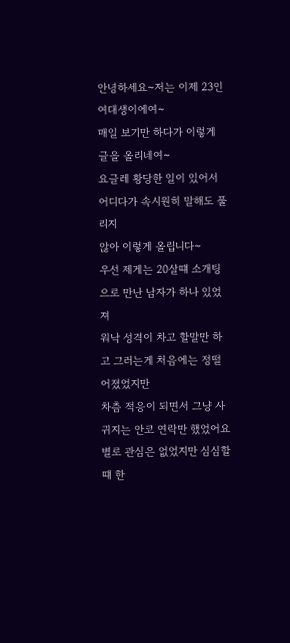안녕하세요~저는 이제 23인 여대생이에여~
매일 보기만 하다가 이렇게 글을 올리네여~
요글레 황당한 일이 있어서 어디다가 속시원히 말해도 풀리지
않아 이렇게 올립니다~
우선 제게는 20살떄 소개팅으로 만난 남자가 하나 있었져
워낙 성격이 차고 할말만 하고 그러는게 처음에는 정떨어졌었지만
차츰 적응이 되면서 그냥 사귀지는 안코 연락만 했었어요
별로 관심은 없었지만 심심할떄 한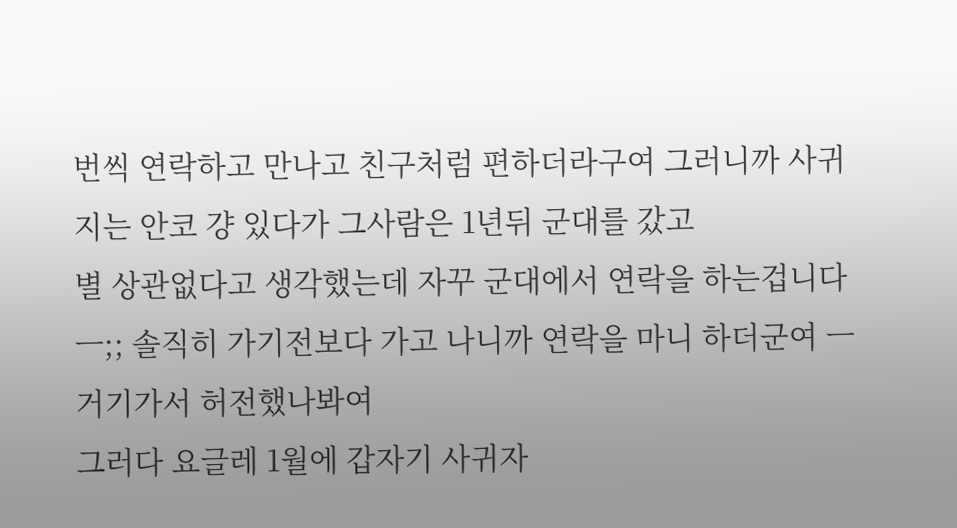번씩 연락하고 만나고 친구처럼 편하더라구여 그러니까 사귀지는 안코 걍 있다가 그사람은 1년뒤 군대를 갔고
별 상관없다고 생각했는데 자꾸 군대에서 연락을 하는겁니다 ㅡ;; 솔직히 가기전보다 가고 나니까 연락을 마니 하더군여 ㅡ 거기가서 허전했나봐여
그러다 요글레 1월에 갑자기 사귀자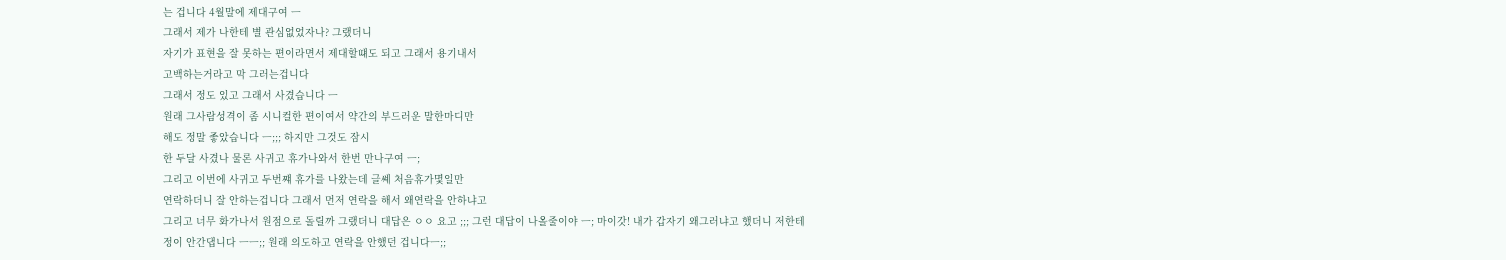는 겁니다 4월말에 제대구여 ㅡ
그래서 제가 나한테 별 관심없었자나? 그랬더니
자기가 표현을 잘 못하는 편이라면서 제대할떄도 되고 그래서 용기내서
고백하는거라고 막 그러는겁니다
그래서 정도 있고 그래서 사겼습니다 ㅡ
원래 그사람성격이 좀 시니컬한 편이여서 약간의 부드러운 말한마디만
해도 정말 좋았습니다 ㅡ;;; 하지만 그것도 잠시
한 두달 사겼나 물론 사귀고 휴가나와서 한번 만나구여 ㅡ;
그리고 이번에 사귀고 두번쨰 휴가를 나왔는데 글쎼 처음휴가몇일만
연락하더니 잘 안하는겁니다 그래서 먼저 연락을 해서 왜연락을 안하냐고
그리고 너무 화가나서 원점으로 돌릴까 그랬더니 대답은 ㅇㅇ 요고 ;;; 그런 대답이 나올줄이야 ㅡ; 마이갓! 내가 갑자기 왜그러냐고 했더니 저한테
정이 안간댑니다 ㅡㅡ;; 원래 의도하고 연락을 안했던 겁니다ㅡ;;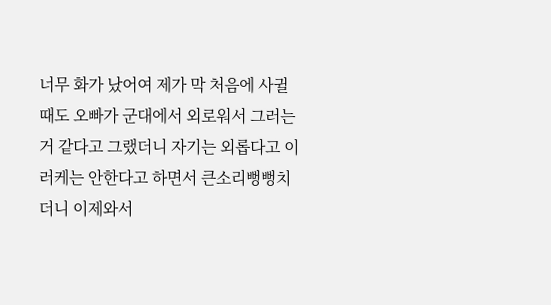너무 화가 났어여 제가 막 처음에 사귈때도 오빠가 군대에서 외로워서 그러는거 같다고 그랬더니 자기는 외롭다고 이러케는 안한다고 하면서 큰소리뻥뻥치더니 이제와서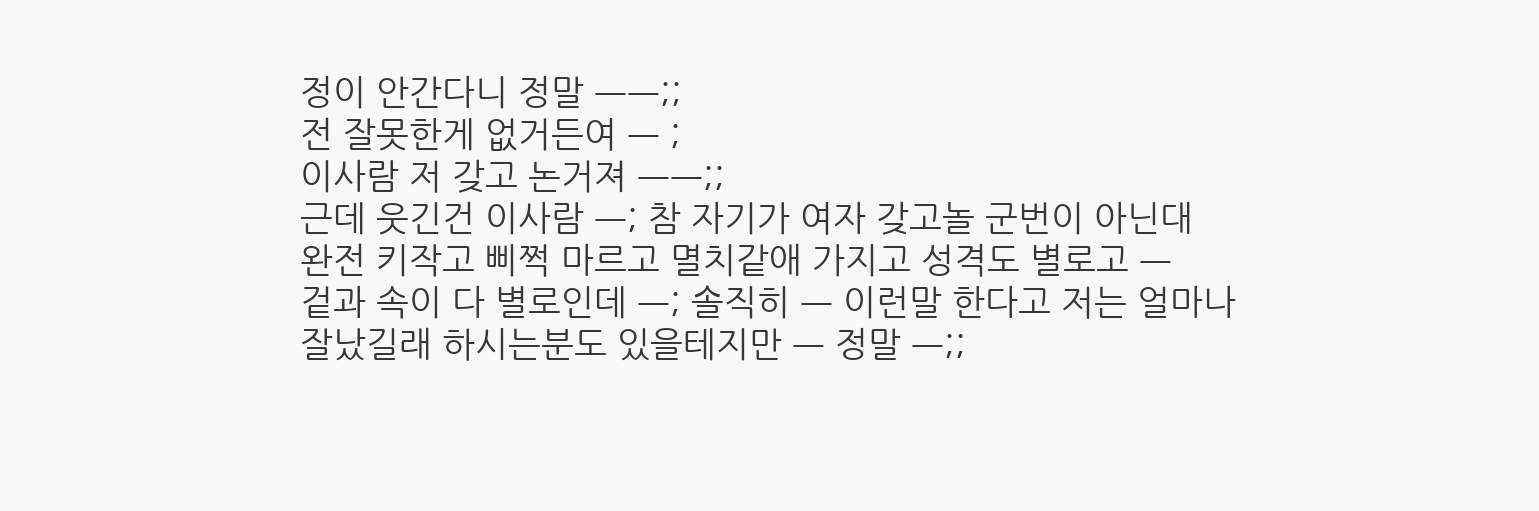정이 안간다니 정말 ㅡㅡ;;
전 잘못한게 없거든여 ㅡ ;
이사람 저 갖고 논거져 ㅡㅡ;;
근데 웃긴건 이사람 ㅡ; 참 자기가 여자 갖고놀 군번이 아닌대
완전 키작고 삐쩍 마르고 멸치같애 가지고 성격도 별로고 ㅡ
겉과 속이 다 별로인데 ㅡ; 솔직히 ㅡ 이런말 한다고 저는 얼마나
잘났길래 하시는분도 있을테지만 ㅡ 정말 ㅡ;;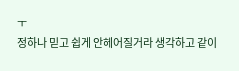ㅜ
정하나 믿고 쉽게 안헤어질거라 생각하고 같이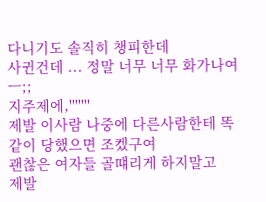다니기도 솔직히 챙피한데
사귄건데 ... 정말 너무 너무 화가나여 ㅡ;;
지주제에,'''''''
제발 이사람 나중에 다른사람한테 똑같이 당했으면 조켔구여
괜찮은 여자들 골떄리게 하지말고
제발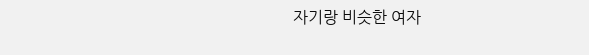자기랑 비슷한 여자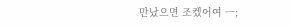만났으면 조켔어여 ㅡ;